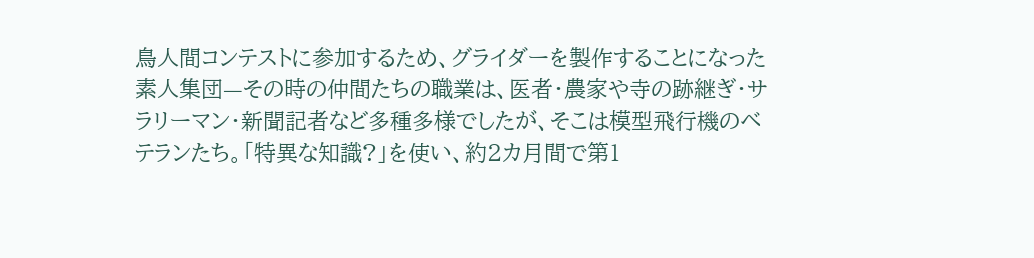鳥人間コンテストに参加するため、グライダーを製作することになった素人集団—その時の仲間たちの職業は、医者・農家や寺の跡継ぎ・サラリーマン・新聞記者など多種多様でしたが、そこは模型飛行機のベテランたち。「特異な知識?」を使い、約2カ月間で第1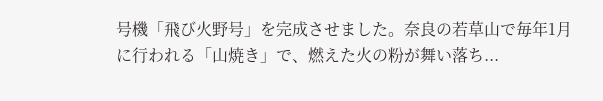号機「飛び火野号」を完成させました。奈良の若草山で毎年1月に行われる「山焼き」で、燃えた火の粉が舞い落ち...